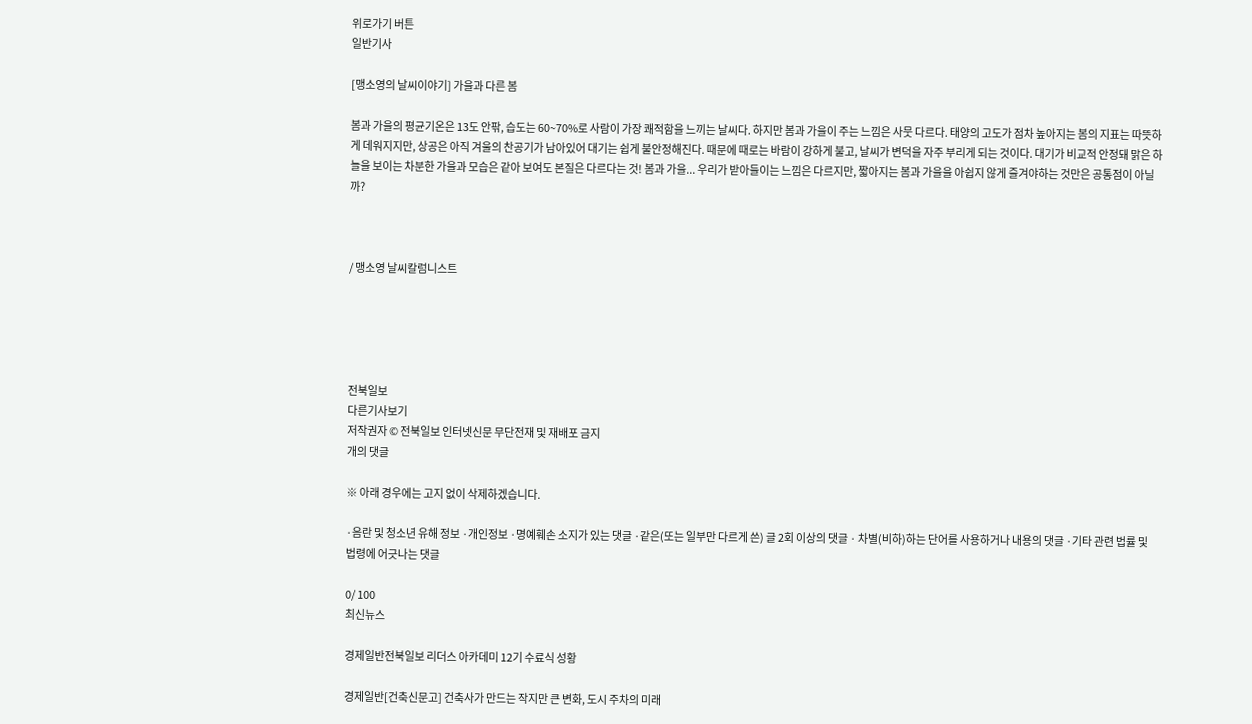위로가기 버튼
일반기사

[맹소영의 날씨이야기] 가을과 다른 봄

봄과 가을의 평균기온은 13도 안팎, 습도는 60~70%로 사람이 가장 쾌적함을 느끼는 날씨다. 하지만 봄과 가을이 주는 느낌은 사뭇 다르다. 태양의 고도가 점차 높아지는 봄의 지표는 따뜻하게 데워지지만, 상공은 아직 겨울의 찬공기가 남아있어 대기는 쉽게 불안정해진다. 때문에 때로는 바람이 강하게 불고, 날씨가 변덕을 자주 부리게 되는 것이다. 대기가 비교적 안정돼 맑은 하늘을 보이는 차분한 가을과 모습은 같아 보여도 본질은 다르다는 것! 봄과 가을... 우리가 받아들이는 느낌은 다르지만, 짧아지는 봄과 가을을 아쉽지 않게 즐겨야하는 것만은 공통점이 아닐까?



/ 맹소영 날씨칼럼니스트





전북일보
다른기사보기
저작권자 © 전북일보 인터넷신문 무단전재 및 재배포 금지
개의 댓글

※ 아래 경우에는 고지 없이 삭제하겠습니다.

·음란 및 청소년 유해 정보 ·개인정보 ·명예훼손 소지가 있는 댓글 ·같은(또는 일부만 다르게 쓴) 글 2회 이상의 댓글 · 차별(비하)하는 단어를 사용하거나 내용의 댓글 ·기타 관련 법률 및 법령에 어긋나는 댓글

0/ 100
최신뉴스

경제일반전북일보 리더스 아카데미 12기 수료식 성황

경제일반[건축신문고] 건축사가 만드는 작지만 큰 변화, 도시 주차의 미래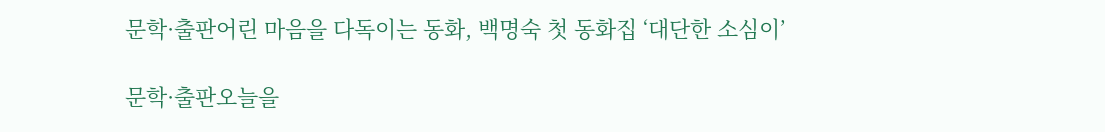문학·출판어린 마음을 다독이는 동화, 백명숙 첫 동화집 ‘대단한 소심이’

문학·출판오늘을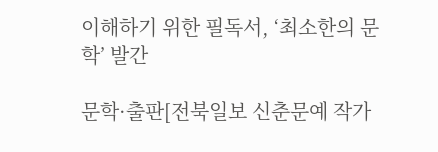이해하기 위한 필독서, ‘최소한의 문학’ 발간

문학·출판[전북일보 신춘문예 작가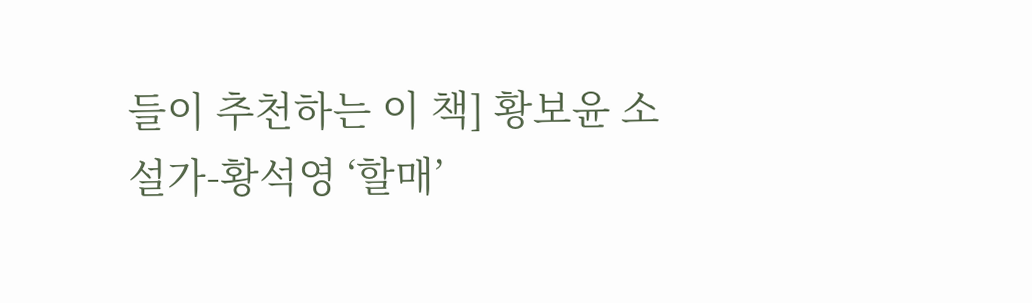들이 추천하는 이 책] 황보윤 소설가-황석영 ‘할매’